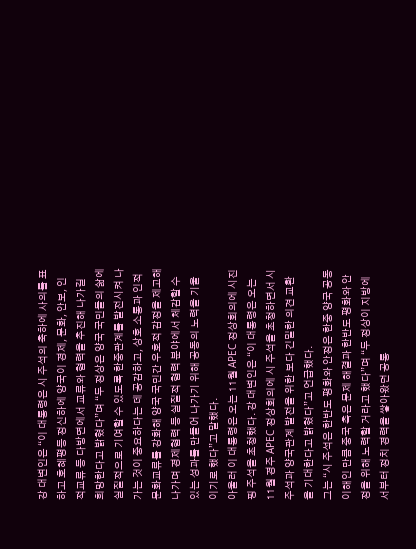강 대변인은 “이 대통령은 시 주석의 축하에 사의를 표하고 호혜평등 정신하에 양국이 경제, 문화, 안보, 인적교류 등 다방면에서 교류와 협력을 추진해 나가길 희망한다고 밝혔다”며 “두 정상은 양국 국민들의 삶에 실질적으로 기여할 수 있도록 한중관계를 발전시켜 나가는 것이 중요하다는 데 공감하고, 상호 소통과 인적 문화교류를 강화해 양국 국민간 우호적 감정을 제고해 나가며 경제협력 등 실질적 협력 분야에서 체감할 수 있는 성과를 만들어 나가기 위해 공동의 노력을 기울이기로 했다”고 말했다.
아울러 이 대통령은 오는 11월 APEC 정상회의에 시진핑 주석을 초청했다. 강 대변인은 “이 대통령은 오는 11월 경주 APEC 정상회의에 시 주석을 초청하면서 시 주석과 양국관계 발전을 위한 보다 긴밀한 의견 교환을 기대한다고 밝혔다”고 언급했다.
그는 “시 주석은 한반도 평화와 안정은 한중 양국 공동 이해인 만큼 중국 측은 문제 해결과 한반도 평화와 안정을 위해 노력할 거라고 했다”며 “두 정상이 지방에서부터 정치 경력을 쌓아왔던 공통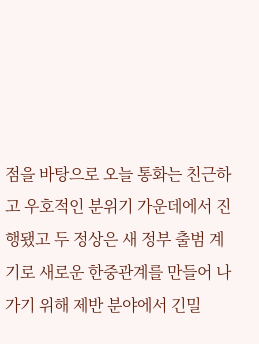점을 바탕으로 오늘 통화는 친근하고 우호적인 분위기 가운데에서 진행됐고 두 정상은 새 정부 출범 계기로 새로운 한중관계를 만들어 나가기 위해 제반 분야에서 긴밀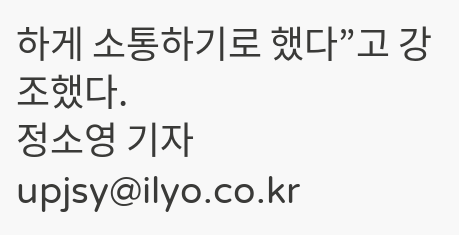하게 소통하기로 했다”고 강조했다.
정소영 기자 upjsy@ilyo.co.kr